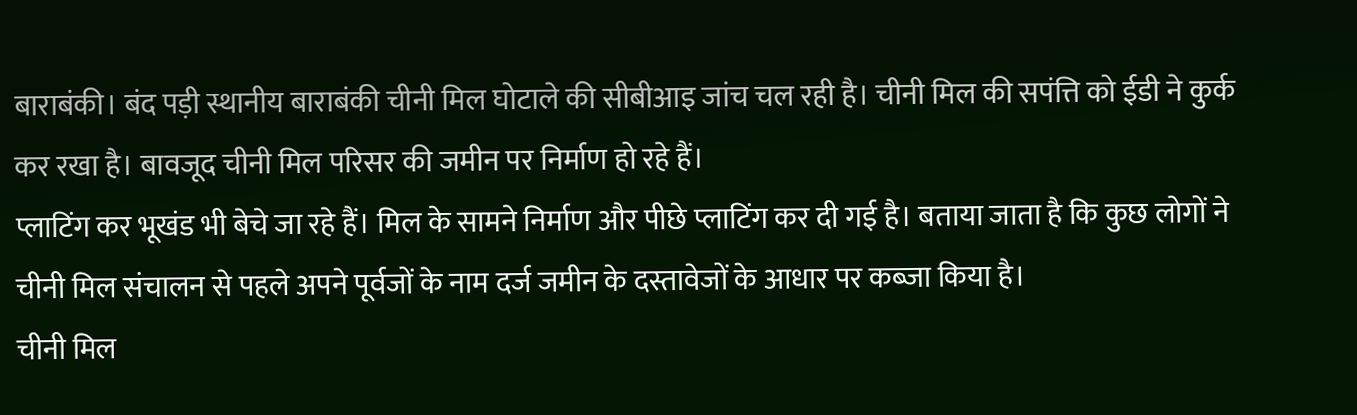बाराबंकी। बंद पड़ी स्थानीय बाराबंकी चीनी मिल घोटाले की सीबीआइ जांच चल रही है। चीनी मिल की सपंत्ति को ईडी ने कुर्क कर रखा है। बावजूद चीनी मिल परिसर की जमीन पर निर्माण हो रहे हैं।
प्लाटिंग कर भूखंड भी बेचे जा रहे हैं। मिल के सामने निर्माण और पीछे प्लाटिंग कर दी गई है। बताया जाता है कि कुछ लोगों ने चीनी मिल संचालन से पहले अपने पूर्वजों के नाम दर्ज जमीन के दस्तावेजों के आधार पर कब्जा किया है।
चीनी मिल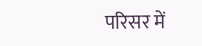परिसर में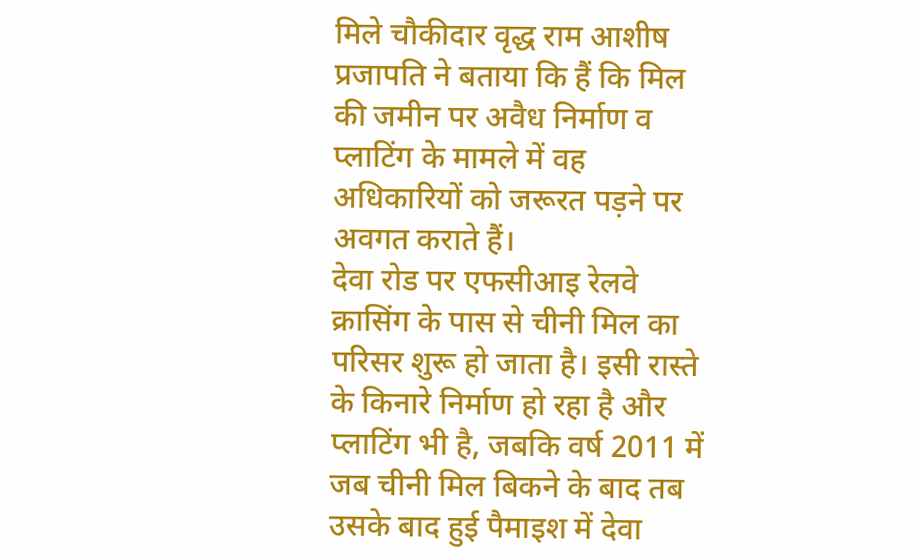मिले चौकीदार वृद्ध राम आशीष प्रजापति ने बताया कि हैं कि मिल की जमीन पर अवैध निर्माण व प्लाटिंग के मामले में वह अधिकारियों को जरूरत पड़ने पर अवगत कराते हैं।
देवा रोड पर एफसीआइ रेलवे क्रासिंग के पास से चीनी मिल का परिसर शुरू हो जाता है। इसी रास्ते के किनारे निर्माण हो रहा है और प्लाटिंग भी है, जबकि वर्ष 2011 में जब चीनी मिल बिकने के बाद तब उसके बाद हुई पैमाइश में देवा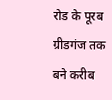रोड के पूरब ग्रीडगंज तक बने करीब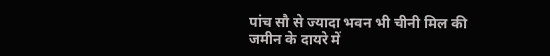पांच सौ से ज्यादा भवन भी चीनी मिल की जमीन के दायरे में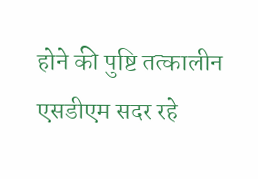होने की पुष्टि तत्कालीन एसडीएम सदर रहे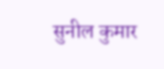सुनील कुमार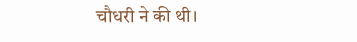चौधरी ने की थी।